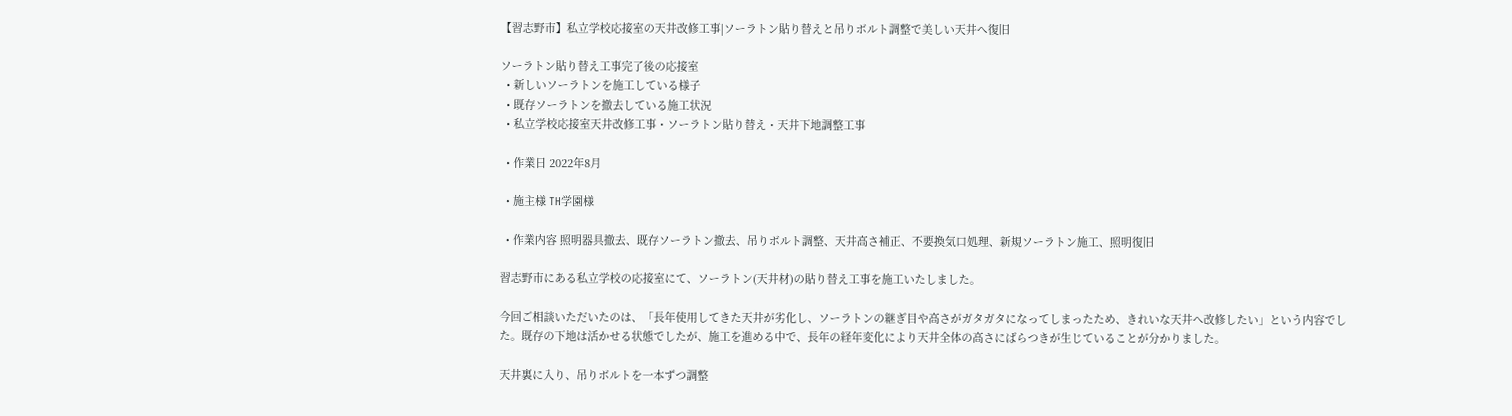【習志野市】私立学校応接室の天井改修工事|ソーラトン貼り替えと吊りボルト調整で美しい天井へ復旧

ソーラトン貼り替え工事完了後の応接室
  • 新しいソーラトンを施工している様子
  • 既存ソーラトンを撤去している施工状況
  • 私立学校応接室天井改修工事・ソーラトン貼り替え・天井下地調整工事

  • 作業日 2022年8月

  • 施主様 TH学園様

  • 作業内容 照明器具撤去、既存ソーラトン撤去、吊りボルト調整、天井高さ補正、不要換気口処理、新規ソーラトン施工、照明復旧

習志野市にある私立学校の応接室にて、ソーラトン(天井材)の貼り替え工事を施工いたしました。

今回ご相談いただいたのは、「長年使用してきた天井が劣化し、ソーラトンの継ぎ目や高さがガタガタになってしまったため、きれいな天井へ改修したい」という内容でした。既存の下地は活かせる状態でしたが、施工を進める中で、長年の経年変化により天井全体の高さにばらつきが生じていることが分かりました。

天井裏に入り、吊りボルトを一本ずつ調整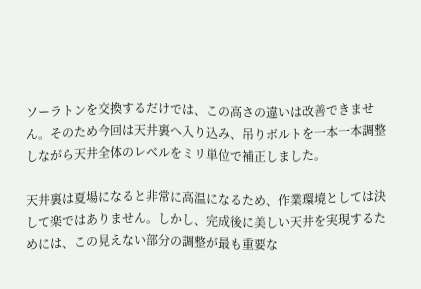ソーラトンを交換するだけでは、この高さの違いは改善できません。そのため今回は天井裏へ入り込み、吊りボルトを一本一本調整しながら天井全体のレベルをミリ単位で補正しました。

天井裏は夏場になると非常に高温になるため、作業環境としては決して楽ではありません。しかし、完成後に美しい天井を実現するためには、この見えない部分の調整が最も重要な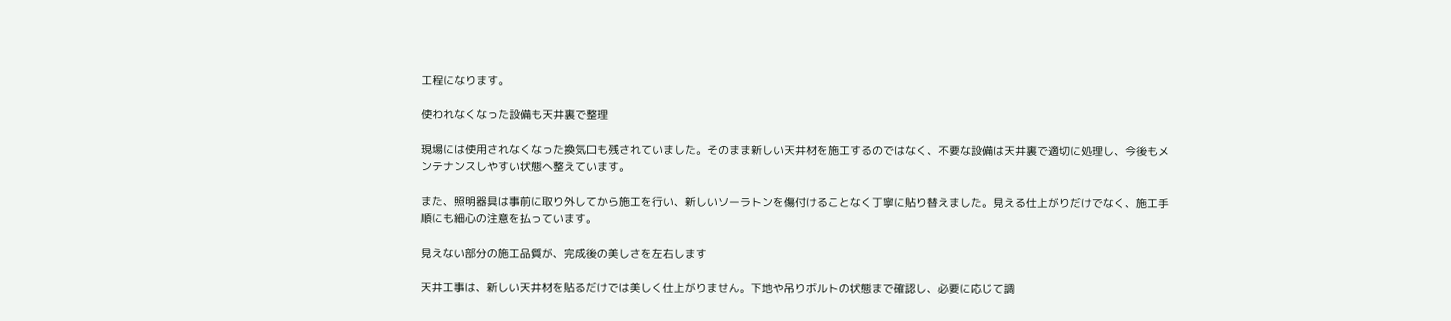工程になります。

使われなくなった設備も天井裏で整理

現場には使用されなくなった換気口も残されていました。そのまま新しい天井材を施工するのではなく、不要な設備は天井裏で適切に処理し、今後もメンテナンスしやすい状態へ整えています。

また、照明器具は事前に取り外してから施工を行い、新しいソーラトンを傷付けることなく丁寧に貼り替えました。見える仕上がりだけでなく、施工手順にも細心の注意を払っています。

見えない部分の施工品質が、完成後の美しさを左右します

天井工事は、新しい天井材を貼るだけでは美しく仕上がりません。下地や吊りボルトの状態まで確認し、必要に応じて調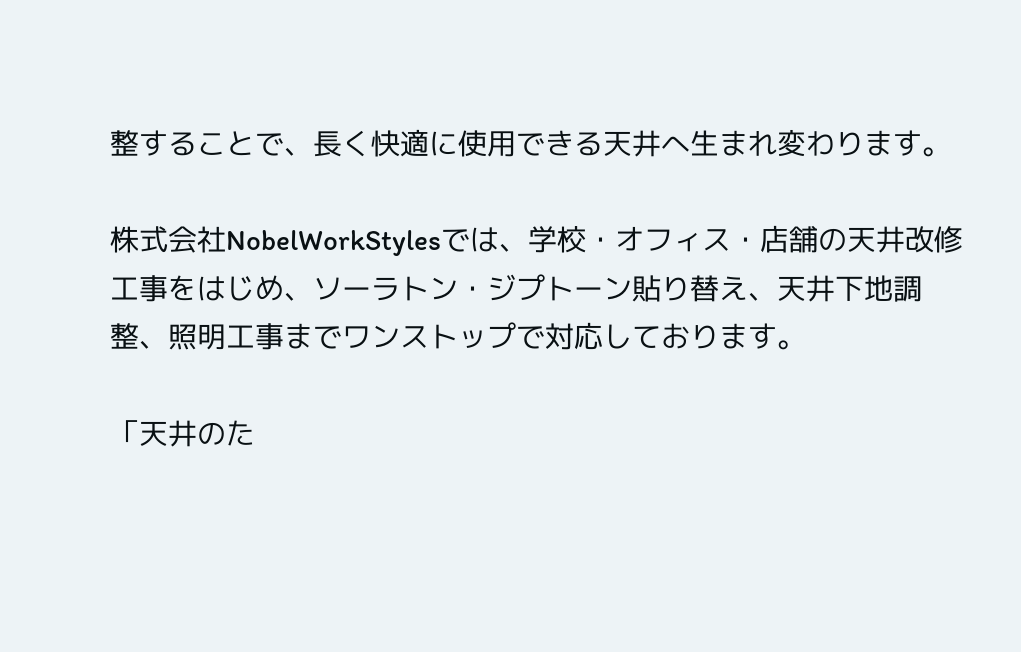整することで、長く快適に使用できる天井へ生まれ変わります。

株式会社NobelWorkStylesでは、学校・オフィス・店舗の天井改修工事をはじめ、ソーラトン・ジプトーン貼り替え、天井下地調整、照明工事までワンストップで対応しております。

「天井のた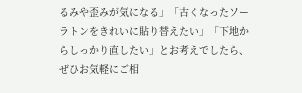るみや歪みが気になる」「古くなったソーラトンをきれいに貼り替えたい」「下地からしっかり直したい」とお考えでしたら、ぜひお気軽にご相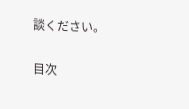談ください。

目次